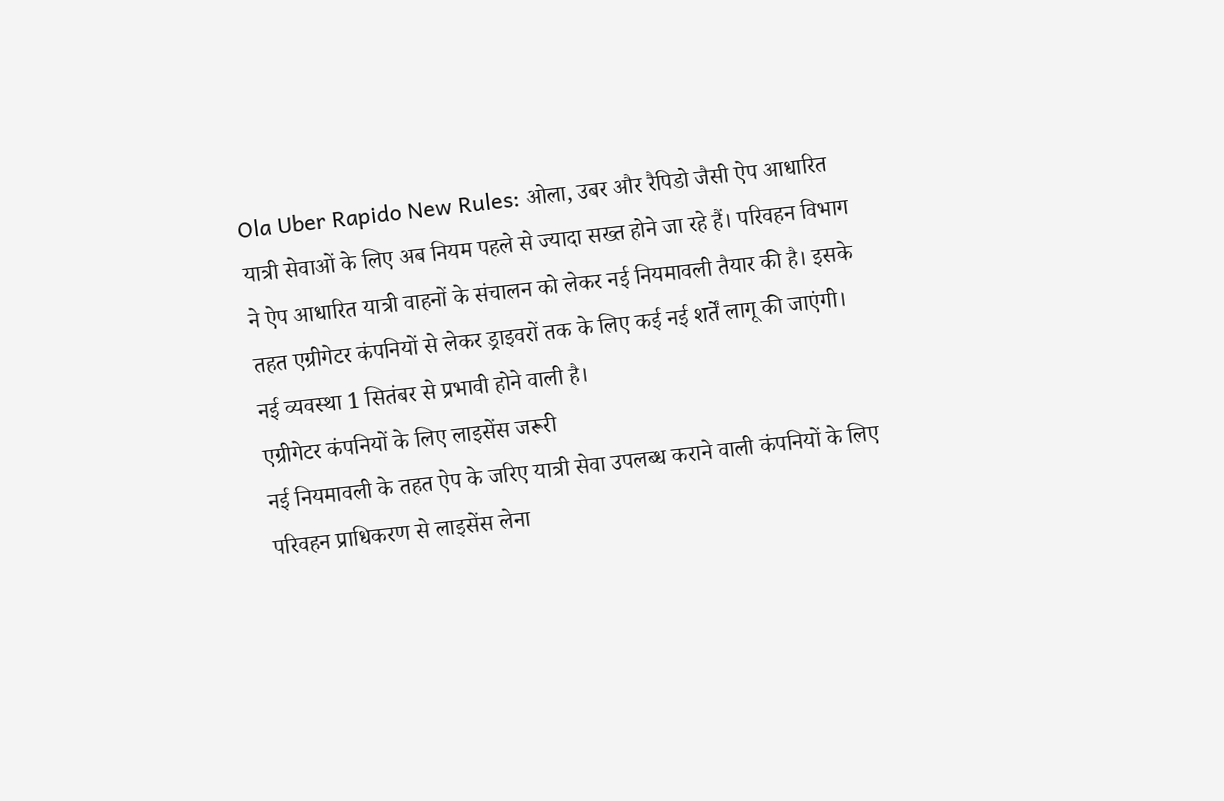Ola Uber Rapido New Rules: ओला, उबर और रैपिडो जैसी ऐप आधारित यात्री सेवाओं के लिए अब नियम पहले से ज्यादा सख्त होने जा रहे हैं। परिवहन विभाग ने ऐप आधारित यात्री वाहनों के संचालन को लेकर नई नियमावली तैयार की है। इसके तहत एग्रीगेटर कंपनियों से लेकर ड्राइवरों तक के लिए कई नई शर्तें लागू की जाएंगी। नई व्यवस्था 1 सितंबर से प्रभावी होने वाली है।
एग्रीगेटर कंपनियों के लिए लाइसेंस जरूरी
नई नियमावली के तहत ऐप के जरिए यात्री सेवा उपलब्ध कराने वाली कंपनियों के लिए परिवहन प्राधिकरण से लाइसेंस लेना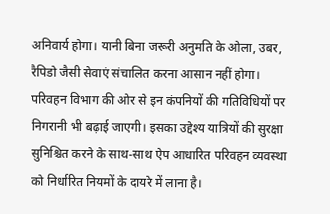अनिवार्य होगा। यानी बिना जरूरी अनुमति के ओला, उबर, रैपिडो जैसी सेवाएं संचालित करना आसान नहीं होगा। परिवहन विभाग की ओर से इन कंपनियों की गतिविधियों पर निगरानी भी बढ़ाई जाएगी। इसका उद्देश्य यात्रियों की सुरक्षा सुनिश्चित करने के साथ-साथ ऐप आधारित परिवहन व्यवस्था को निर्धारित नियमों के दायरे में लाना है।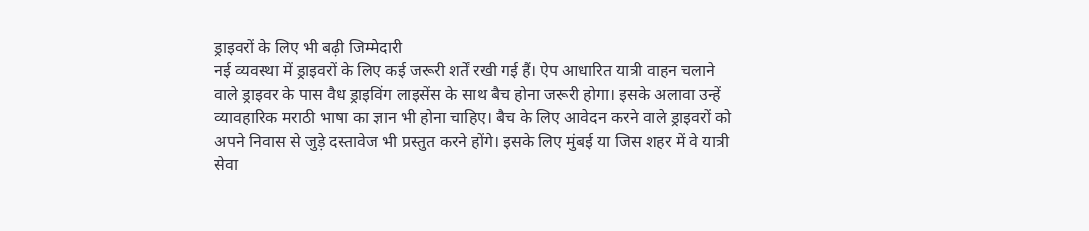ड्राइवरों के लिए भी बढ़ी जिम्मेदारी
नई व्यवस्था में ड्राइवरों के लिए कई जरूरी शर्तें रखी गई हैं। ऐप आधारित यात्री वाहन चलाने वाले ड्राइवर के पास वैध ड्राइविंग लाइसेंस के साथ बैच होना जरूरी होगा। इसके अलावा उन्हें व्यावहारिक मराठी भाषा का ज्ञान भी होना चाहिए। बैच के लिए आवेदन करने वाले ड्राइवरों को अपने निवास से जुड़े दस्तावेज भी प्रस्तुत करने होंगे। इसके लिए मुंबई या जिस शहर में वे यात्री सेवा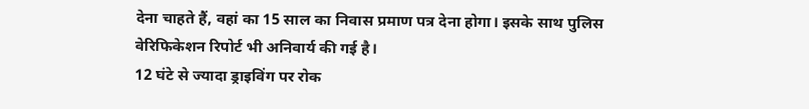देना चाहते हैं, वहां का 15 साल का निवास प्रमाण पत्र देना होगा। इसके साथ पुलिस वेरिफिकेशन रिपोर्ट भी अनिवार्य की गई है।
12 घंटे से ज्यादा ड्राइविंग पर रोक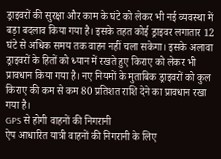ड्राइवरों की सुरक्षा और काम के घंटे को लेकर भी नई व्यवस्था में बड़ा बदलाव किया गया है। इसके तहत कोई ड्राइवर लगातार 12 घंटे से अधिक समय तक वाहन नहीं चला सकेगा। इसके अलावा ड्राइवरों के हितों को ध्यान में रखते हुए किराए को लेकर भी प्रावधान किया गया है। नए नियमों के मुताबिक ड्राइवरों को कुल किराए की कम से कम 80 प्रतिशत राशि देने का प्रावधान रखा गया है।
GPS से होगी वाहनों की निगरानी
ऐप आधारित यात्री वाहनों की निगरानी के लिए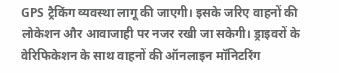GPS ट्रैकिंग व्यवस्था लागू की जाएगी। इसके जरिए वाहनों की लोकेशन और आवाजाही पर नजर रखी जा सकेगी। ड्राइवरों के वेरिफिकेशन के साथ वाहनों की ऑनलाइन मॉनिटरिंग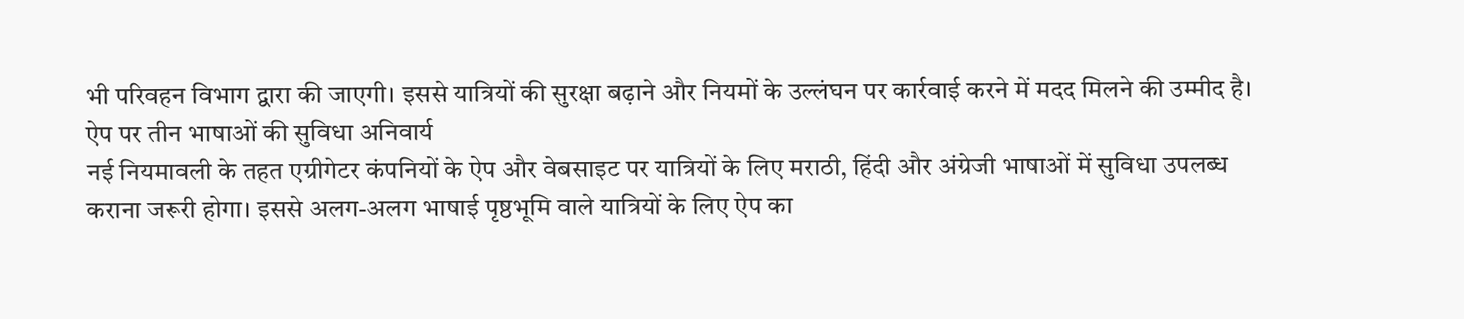भी परिवहन विभाग द्वारा की जाएगी। इससे यात्रियों की सुरक्षा बढ़ाने और नियमों के उल्लंघन पर कार्रवाई करने में मदद मिलने की उम्मीद है।
ऐप पर तीन भाषाओं की सुविधा अनिवार्य
नई नियमावली के तहत एग्रीगेटर कंपनियों के ऐप और वेबसाइट पर यात्रियों के लिए मराठी, हिंदी और अंग्रेजी भाषाओं में सुविधा उपलब्ध कराना जरूरी होगा। इससे अलग-अलग भाषाई पृष्ठभूमि वाले यात्रियों के लिए ऐप का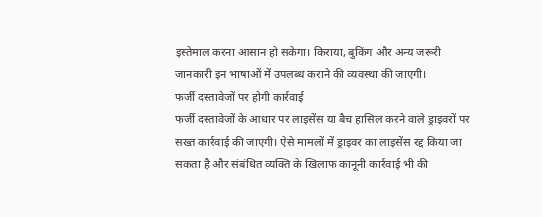इस्तेमाल करना आसान हो सकेगा। किराया, बुकिंग और अन्य जरूरी जानकारी इन भाषाओं में उपलब्ध कराने की व्यवस्था की जाएगी।
फर्जी दस्तावेजों पर होगी कार्रवाई
फर्जी दस्तावेजों के आधार पर लाइसेंस या बैच हासिल करने वाले ड्राइवरों पर सख्त कार्रवाई की जाएगी। ऐसे मामलों में ड्राइवर का लाइसेंस रद्द किया जा सकता है और संबंधित व्यक्ति के खिलाफ कानूनी कार्रवाई भी की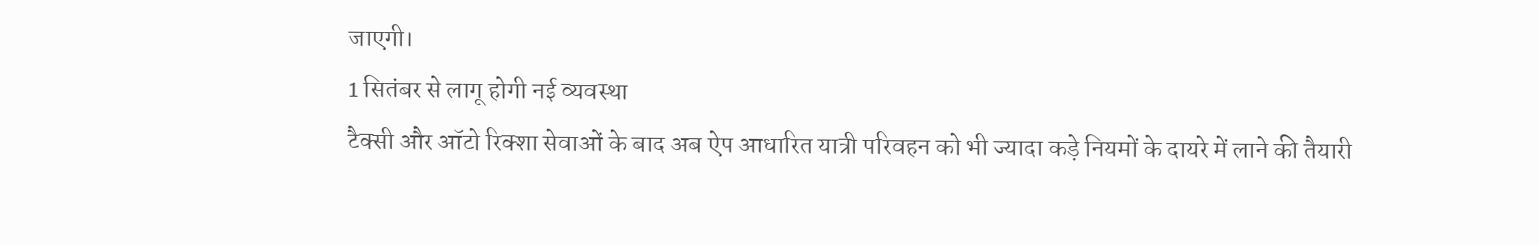जाएगी।
1 सितंबर से लागू होगी नई व्यवस्था
टैक्सी और ऑटो रिक्शा सेवाओं के बाद अब ऐप आधारित यात्री परिवहन को भी ज्यादा कड़े नियमों के दायरे में लाने की तैयारी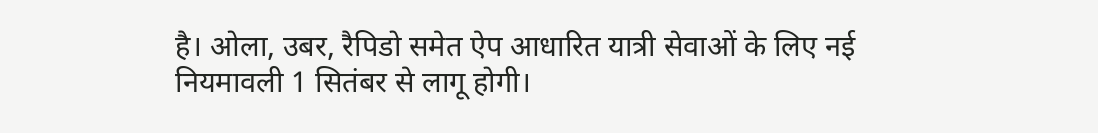है। ओला, उबर, रैपिडो समेत ऐप आधारित यात्री सेवाओं के लिए नई नियमावली 1 सितंबर से लागू होगी।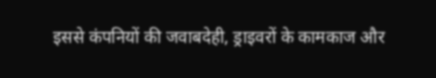इससे कंपनियों की जवाबदेही, ड्राइवरों के कामकाज और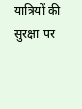यात्रियों की सुरक्षा पर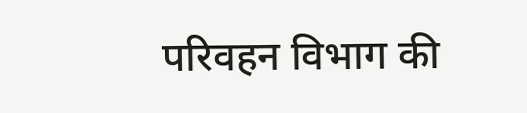परिवहन विभाग की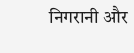निगरानी और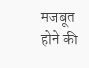मजबूत होने की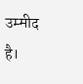उम्मीद है।